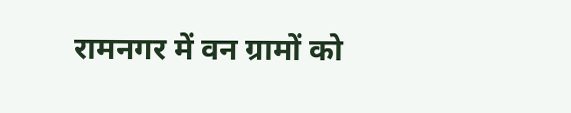रामनगर में वन ग्रामों को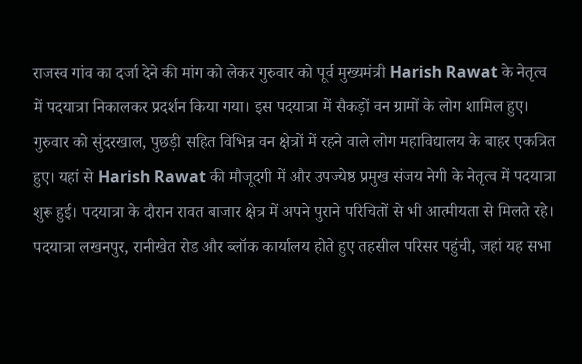राजस्व गांव का दर्जा देने की मांग को लेकर गुरुवार को पूर्व मुख्यमंत्री Harish Rawat के नेतृत्व में पदयात्रा निकालकर प्रदर्शन किया गया। इस पदयात्रा में सैकड़ों वन ग्रामों के लोग शामिल हुए।
गुरुवार को सुंदरखाल, पुछड़ी सहित विभिन्न वन क्षेत्रों में रहने वाले लोग महाविद्यालय के बाहर एकत्रित हुए। यहां से Harish Rawat की मौजूदगी में और उपज्येष्ठ प्रमुख संजय नेगी के नेतृत्व में पदयात्रा शुरू हुई। पदयात्रा के दौरान रावत बाजार क्षेत्र में अपने पुराने परिचितों से भी आत्मीयता से मिलते रहे।
पदयात्रा लखनपुर, रानीखेत रोड और ब्लॉक कार्यालय होते हुए तहसील परिसर पहुंची, जहां यह सभा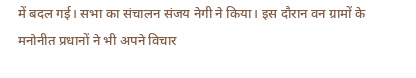में बदल गई। सभा का संचालन संजय नेगी ने किया। इस दौरान वन ग्रामों के मनोनीत प्रधानों ने भी अपने विचार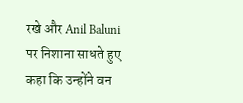रखे और Anil Baluni पर निशाना साधते हुए कहा कि उन्होंने वन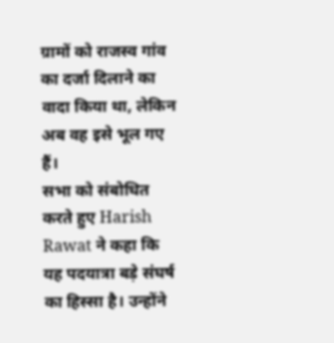ग्रामों को राजस्व गांव का दर्जा दिलाने का वादा किया था, लेकिन अब वह इसे भूल गए हैं।
सभा को संबोधित करते हुए Harish Rawat ने कहा कि यह पदयात्रा बड़े संघर्ष का हिस्सा है। उन्होंने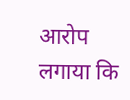आरोप लगाया कि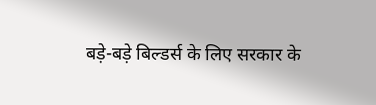बड़े-बड़े बिल्डर्स के लिए सरकार के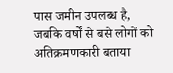पास जमीन उपलब्ध है, जबकि वर्षों से बसे लोगों को अतिक्रमणकारी बताया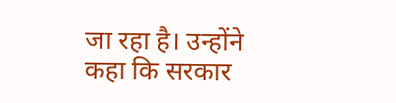जा रहा है। उन्होंने कहा कि सरकार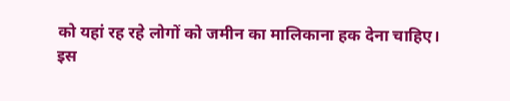को यहां रह रहे लोगों को जमीन का मालिकाना हक देना चाहिए।
इस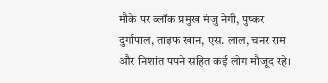मौके पर ब्लॉक प्रमुख मंजु नेगी, पुष्कर दुर्गापाल, ताइफ खान, एस. लाल, चनर राम और निशांत पपने सहित कई लोग मौजूद रहे।